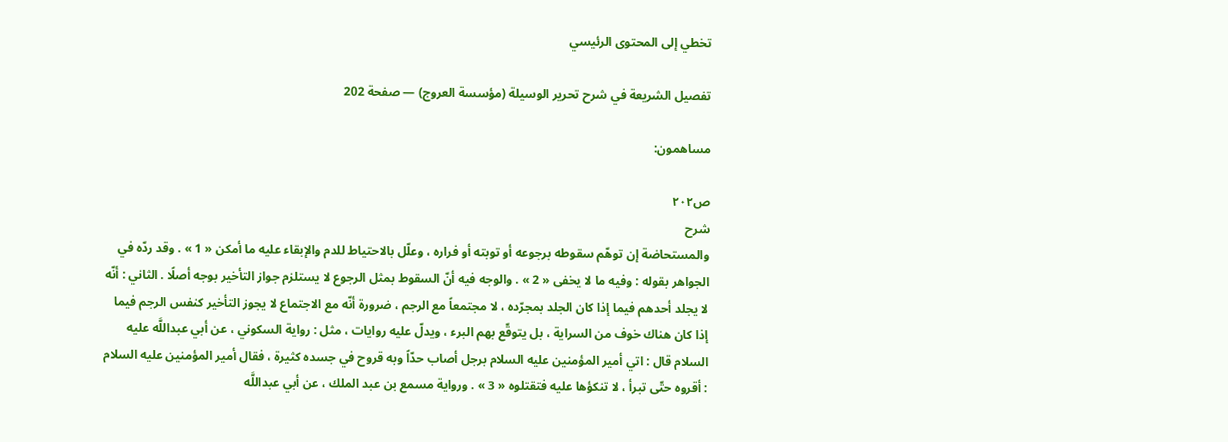تخطي إلى المحتوى الرئيسي

تفصيل الشريعة في شرح تحرير الوسيلة (مؤسسة العروج) — صفحة 202

مساهمون:

ص٢٠٢
شرح
والمستحاضة إن توهّم سقوطه برجوعه أو توبته أو فراره ، وعلّل بالاحتياط للدم والإبقاء عليه ما أمكن « 1 » . وقد ردّه في الجواهر بقوله : وفيه ما لا يخفى « 2 » . والوجه فيه أنّ السقوط بمثل الرجوع لا يستلزم جواز التأخير بوجه أصلًا . الثاني : أنّه لا يجلد أحدهم فيما إذا كان الجلد بمجرّده ، لا مجتمعاً مع الرجم ، ضرورة أنّه مع الاجتماع لا يجوز التأخير كنفس الرجم فيما إذا كان هناك خوف من السراية ، بل يتوقّع بهم البرء ، ويدلّ عليه روايات ، مثل : رواية السكوني ، عن أبي عبداللَّه عليه السلام قال : اتي أمير المؤمنين عليه السلام برجل أصاب حدّاً وبه قروح في جسده كثيرة ، فقال أمير المؤمنين عليه السلام : أقروه حتّى تبرأ ، لا تنكؤها عليه فتقتلوه « 3 » . ورواية مسمع بن عبد الملك ، عن أبي عبداللَّه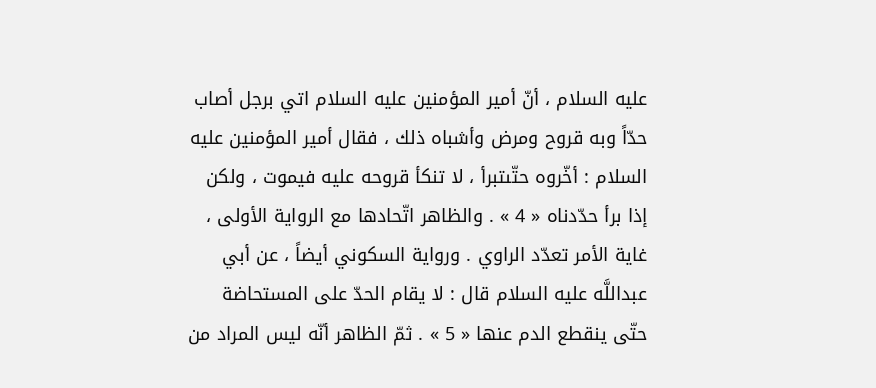عليه السلام ، أنّ أمير المؤمنين عليه السلام اتي برجل أصاب حدّاً وبه قروح ومرض وأشباه ذلك ، فقال أمير المؤمنين عليه السلام : أخّروه حتّىتبرأ ، لا تنكأ قروحه عليه فيموت ، ولكن إذا برأ حدّدناه « 4 » . والظاهر اتّحادها مع الرواية الأولى ، غاية الأمر تعدّد الراوي . ورواية السكوني أيضاً ، عن أبي عبداللَّه عليه السلام قال : لا يقام الحدّ على المستحاضة حتّى ينقطع الدم عنها « 5 » . ثمّ الظاهر أنّه ليس المراد من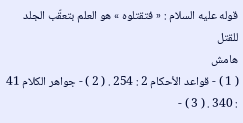قوله عليه السلام : « فتقتلوه » هو العلم بتعقّب الجلد للقتل
هامش
( 1 ) - قواعد الأحكام 2 : 254 . ( 2 ) - جواهر الكلام 41 : 340 . ( 3 ) -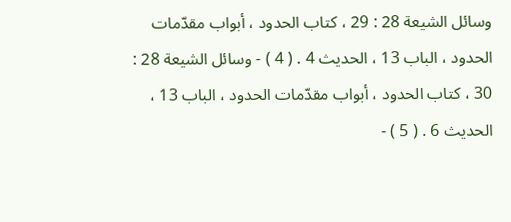وسائل الشيعة 28 : 29 ، كتاب الحدود ، أبواب مقدّمات الحدود ، الباب 13 ، الحديث 4 . ( 4 ) - وسائل الشيعة 28 : 30 ، كتاب الحدود ، أبواب مقدّمات الحدود ، الباب 13 ، الحديث 6 . ( 5 ) -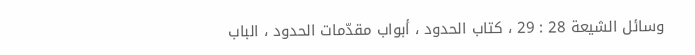وسائل الشيعة 28 : 29 ، كتاب الحدود ، أبواب مقدّمات الحدود ، الباب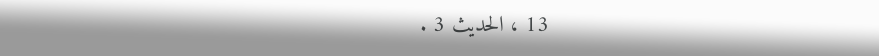13 ، الحديث 3 .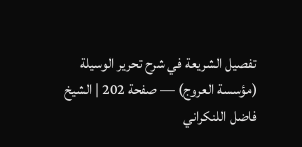تفصيل الشريعة في شرح تحرير الوسيلة (مؤسسة العروج) — صفحة 202 | الشيخ فاضل اللنكراني